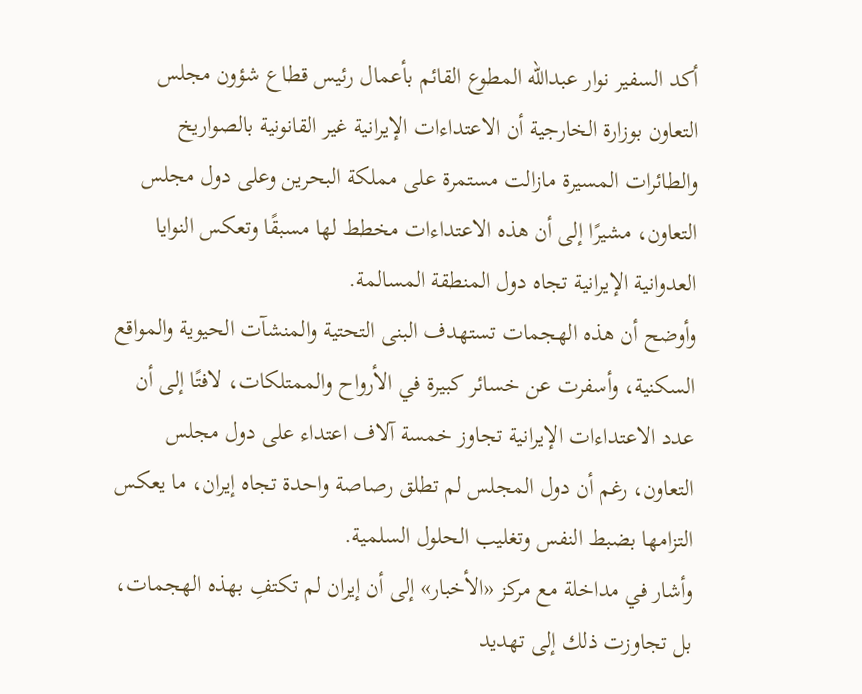أكد السفير نوار عبدالله المطوع القائم بأعمال رئيس قطاع شؤون مجلس التعاون بوزارة الخارجية أن الاعتداءات الإيرانية غير القانونية بالصواريخ والطائرات المسيرة مازالت مستمرة على مملكة البحرين وعلى دول مجلس التعاون، مشيرًا إلى أن هذه الاعتداءات مخطط لها مسبقًا وتعكس النوايا العدوانية الإيرانية تجاه دول المنطقة المسالمة.
وأوضح أن هذه الهجمات تستهدف البنى التحتية والمنشآت الحيوية والمواقع السكنية، وأسفرت عن خسائر كبيرة في الأرواح والممتلكات، لافتًا إلى أن عدد الاعتداءات الإيرانية تجاوز خمسة آلاف اعتداء على دول مجلس التعاون، رغم أن دول المجلس لم تطلق رصاصة واحدة تجاه إيران، ما يعكس التزامها بضبط النفس وتغليب الحلول السلمية.
وأشار في مداخلة مع مركز «الأخبار» إلى أن إيران لم تكتفِ بهذه الهجمات، بل تجاوزت ذلك إلى تهديد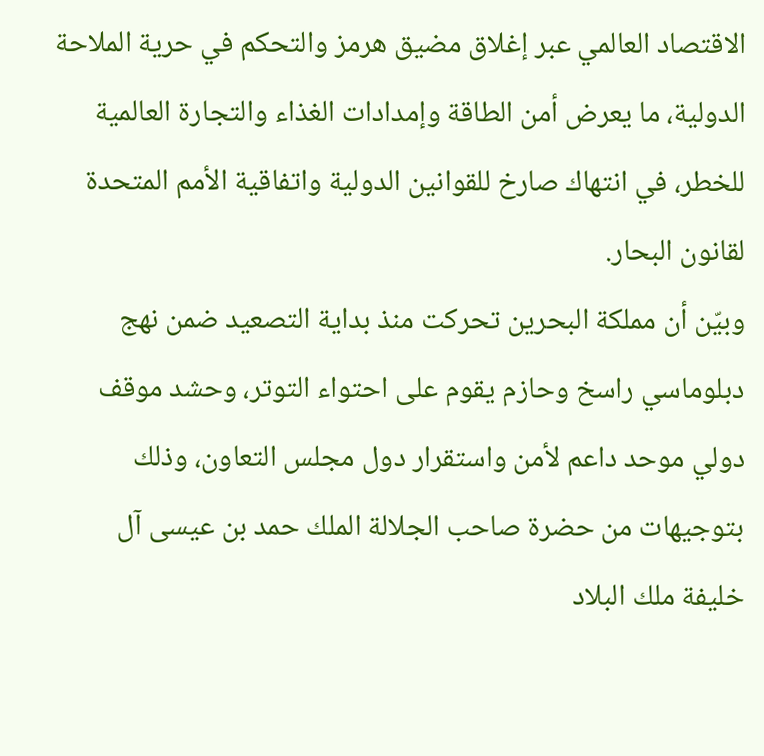الاقتصاد العالمي عبر إغلاق مضيق هرمز والتحكم في حرية الملاحة الدولية، ما يعرض أمن الطاقة وإمدادات الغذاء والتجارة العالمية للخطر، في انتهاك صارخ للقوانين الدولية واتفاقية الأمم المتحدة لقانون البحار.
وبيّن أن مملكة البحرين تحركت منذ بداية التصعيد ضمن نهج دبلوماسي راسخ وحازم يقوم على احتواء التوتر، وحشد موقف دولي موحد داعم لأمن واستقرار دول مجلس التعاون، وذلك بتوجيهات من حضرة صاحب الجلالة الملك حمد بن عيسى آل خليفة ملك البلاد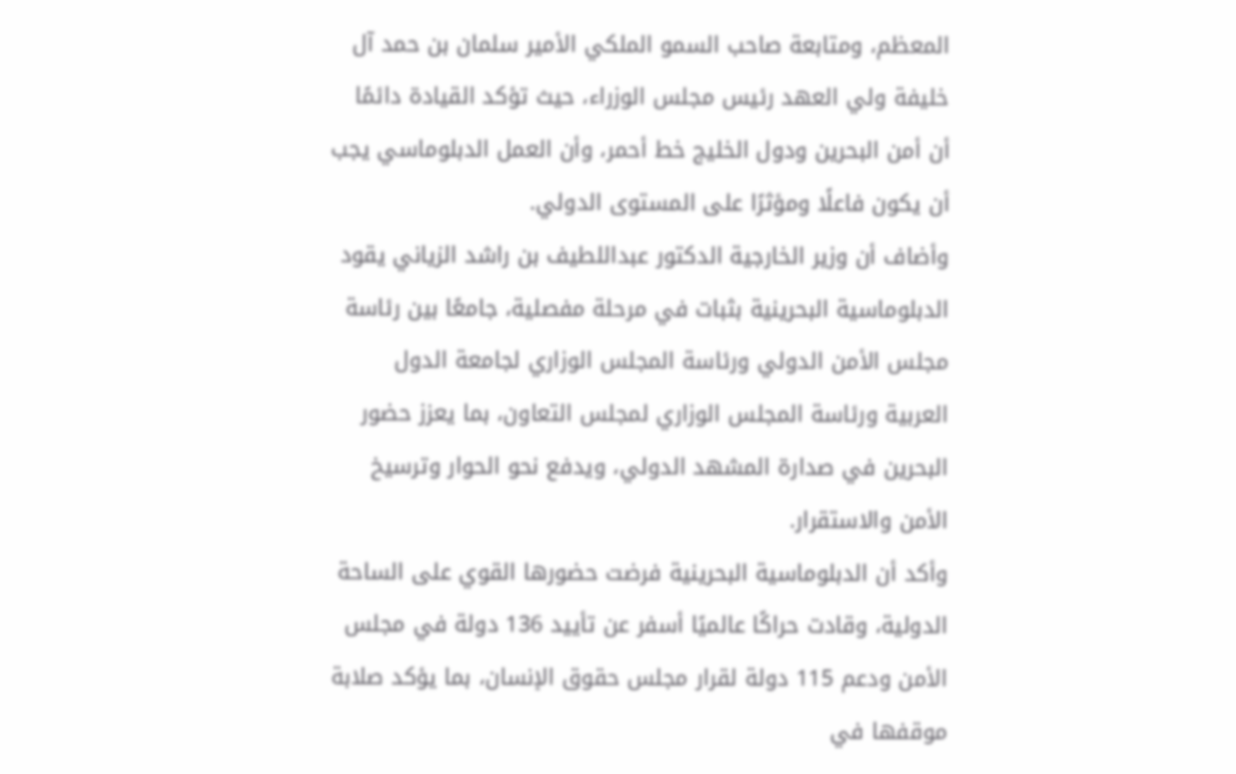المعظم، ومتابعة صاحب السمو الملكي الأمير سلمان بن حمد آل خليفة ولي العهد رئيس مجلس الوزراء، حيث تؤكد القيادة دائمًا أن أمن البحرين ودول الخليج خط أحمر، وأن العمل الدبلوماسي يجب أن يكون فاعلًا ومؤثرًا على المستوى الدولي.
وأضاف أن وزير الخارجية الدكتور عبداللطيف بن راشد الزياني يقود الدبلوماسية البحرينية بثبات في مرحلة مفصلية، جامعًا بين رئاسة مجلس الأمن الدولي ورئاسة المجلس الوزاري لجامعة الدول العربية ورئاسة المجلس الوزاري لمجلس التعاون، بما يعزز حضور البحرين في صدارة المشهد الدولي، ويدفع نحو الحوار وترسيخ الأمن والاستقرار.
وأكد أن الدبلوماسية البحرينية فرضت حضورها القوي على الساحة الدولية، وقادت حراكًا عالميًا أسفر عن تأييد 136 دولة في مجلس الأمن ودعم 115 دولة لقرار مجلس حقوق الإنسان، بما يؤكد صلابة موقفها في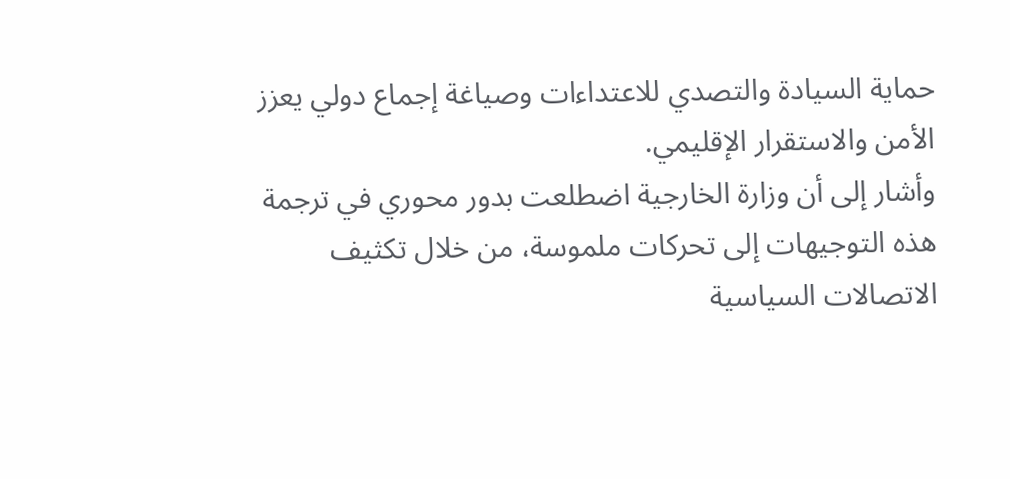حماية السيادة والتصدي للاعتداءات وصياغة إجماع دولي يعزز الأمن والاستقرار الإقليمي.
وأشار إلى أن وزارة الخارجية اضطلعت بدور محوري في ترجمة هذه التوجيهات إلى تحركات ملموسة، من خلال تكثيف الاتصالات السياسية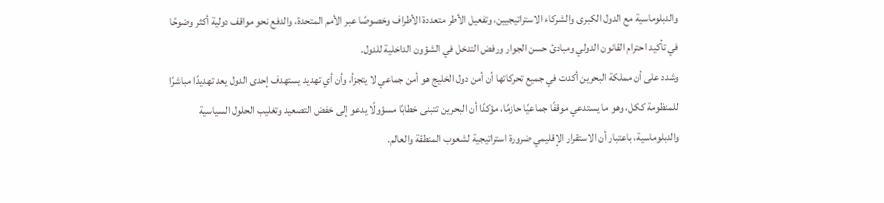والدبلوماسية مع الدول الكبرى والشركاء الاستراتيجيين، وتفعيل الأطر متعددة الأطراف وخصوصًا عبر الأمم المتحدة، والدفع نحو مواقف دولية أكثر وضوحًا في تأكيد احترام القانون الدولي ومبادئ حسن الجوار ورفض التدخل في الشؤون الداخلية للدول.
وشدد على أن مملكة البحرين أكدت في جميع تحركاتها أن أمن دول الخليج هو أمن جماعي لا يتجزأ، وأن أي تهديد يستهدف إحدى الدول يعد تهديدًا مباشرًا للمنظومة ككل، وهو ما يستدعي موقفًا جماعيًا حازمًا، مؤكدًا أن البحرين تتبنى خطابًا مسؤولًا يدعو إلى خفض التصعيد وتغليب الحلول السياسية والدبلوماسية، باعتبار أن الاستقرار الإقليمي ضرورة استراتيجية لشعوب المنطقة والعالم.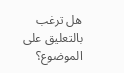هل ترغب بالتعليق على الموضوع؟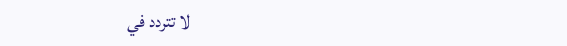لا تتردد في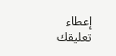إعطاء تعليقك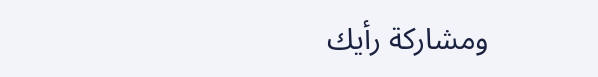ومشاركة رأيك